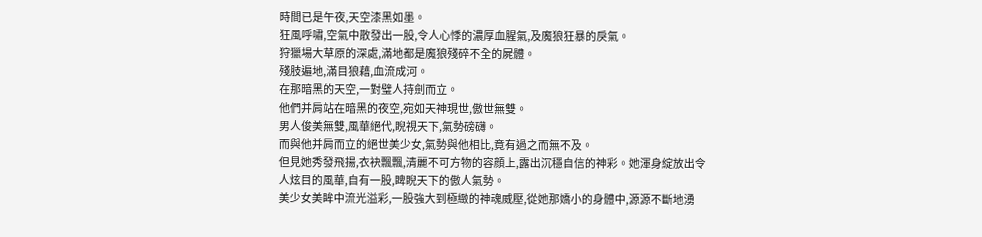時間已是午夜,天空漆黑如墨。
狂風呼嘯,空氣中散發出一股,令人心悸的濃厚血腥氣,及魔狼狂暴的戾氣。
狩獵場大草原的深處,滿地都是魔狼殘碎不全的屍體。
殘肢遍地,滿目狼藉,血流成河。
在那暗黑的天空,一對璧人持劍而立。
他們并肩站在暗黑的夜空,宛如天神現世,傲世無雙。
男人俊美無雙,風華絕代,睨視天下,氣勢磅礴。
而與他并肩而立的絕世美少女,氣勢與他相比,竟有過之而無不及。
但見她秀發飛揚,衣袂飄飄,清麗不可方物的容顔上,露出沉穩自信的神彩。她渾身綻放出令人炫目的風華,自有一股,睥睨天下的傲人氣勢。
美少女美眸中流光溢彩,一股強大到極緻的神魂威壓,從她那嬌小的身體中,源源不斷地湧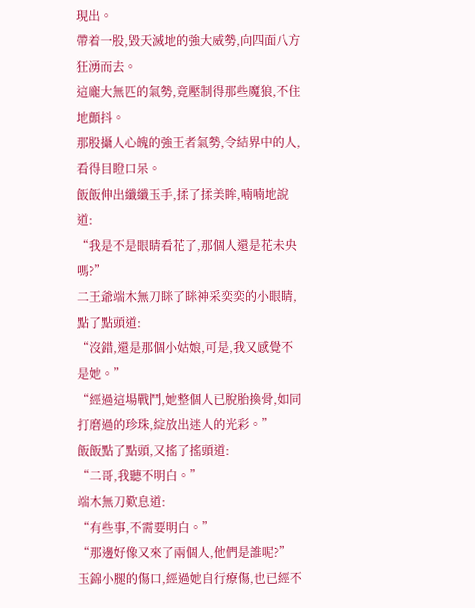現出。
帶着一股,毀天滅地的強大威勢,向四面八方狂湧而去。
這龐大無匹的氣勢,竟壓制得那些魔狼,不住地顫抖。
那股攝人心魄的強王者氣勢,令結界中的人,看得目瞪口呆。
飯飯伸出纖纖玉手,揉了揉美眸,喃喃地說道:
“我是不是眼睛看花了,那個人還是花未央嗎?”
二王爺端木無刀眯了眯神采奕奕的小眼睛,點了點頭道:
“沒錯,還是那個小姑娘,可是,我又感覺不是她。”
“經過這場戰鬥,她整個人已脫胎換骨,如同打磨過的珍珠,綻放出迷人的光彩。”
飯飯點了點頭,又搖了搖頭道:
“二哥,我聽不明白。”
端木無刀歎息道:
“有些事,不需要明白。”
“那邊好像又來了兩個人,他們是誰呢?”
玉錦小腿的傷口,經過她自行療傷,也已經不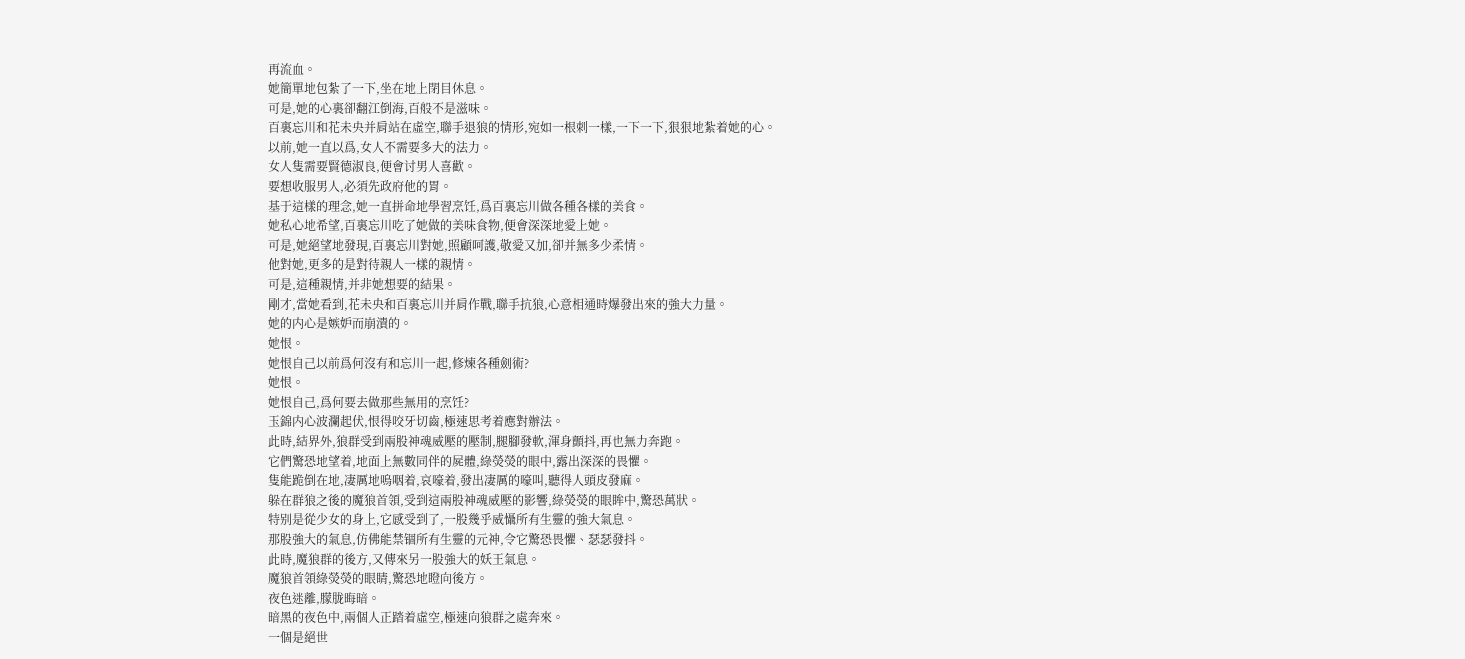再流血。
她簡單地包紮了一下,坐在地上閉目休息。
可是,她的心裏卻翻江倒海,百般不是滋味。
百裏忘川和花未央并肩站在虛空,聯手退狼的情形,宛如一根刺一樣,一下一下,狠狠地紮着她的心。
以前,她一直以爲,女人不需要多大的法力。
女人隻需要賢德淑良,便會讨男人喜歡。
要想收服男人,必須先政府他的胃。
基于這樣的理念,她一直拼命地學習烹饪,爲百裏忘川做各種各樣的美食。
她私心地希望,百裏忘川吃了她做的美味食物,便會深深地愛上她。
可是,她絕望地發現,百裏忘川對她,照顧呵護,敬愛又加,卻并無多少柔情。
他對她,更多的是對待親人一樣的親情。
可是,這種親情,并非她想要的結果。
剛才,當她看到,花未央和百裏忘川并肩作戰,聯手抗狼,心意相通時爆發出來的強大力量。
她的内心是嫉妒而崩潰的。
她恨。
她恨自己以前爲何沒有和忘川一起,修煉各種劍術?
她恨。
她恨自己,爲何要去做那些無用的烹饪?
玉錦内心波瀾起伏,恨得咬牙切齒,極速思考着應對辦法。
此時,結界外,狼群受到兩股神魂威壓的壓制,腿腳發軟,渾身顫抖,再也無力奔跑。
它們驚恐地望着,地面上無數同伴的屍體,綠熒熒的眼中,露出深深的畏懼。
隻能跪倒在地,凄厲地嗚咽着,哀嚎着,發出凄厲的嚎叫,聽得人頭皮發麻。
躲在群狼之後的魔狼首領,受到這兩股神魂威壓的影響,綠熒熒的眼眸中,驚恐萬狀。
特别是從少女的身上,它感受到了,一股幾乎威懾所有生靈的強大氣息。
那股強大的氣息,仿佛能禁锢所有生靈的元神,令它驚恐畏懼、瑟瑟發抖。
此時,魔狼群的後方,又傳來另一股強大的妖王氣息。
魔狼首領綠熒熒的眼睛,驚恐地瞪向後方。
夜色迷離,朦胧晦暗。
暗黑的夜色中,兩個人正踏着虛空,極速向狼群之處奔來。
一個是絕世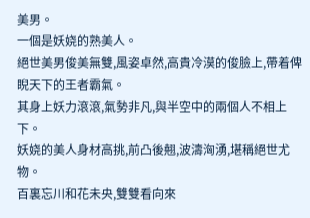美男。
一個是妖娆的熟美人。
絕世美男俊美無雙,風姿卓然,高貴冷漠的俊臉上,帶着俾睨天下的王者霸氣。
其身上妖力滾滾,氣勢非凡,與半空中的兩個人不相上下。
妖娆的美人身材高挑,前凸後翹,波濤洶湧,堪稱絕世尤物。
百裏忘川和花未央,雙雙看向來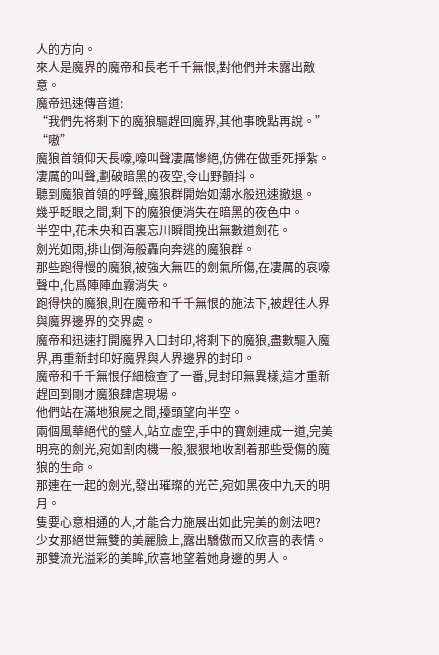人的方向。
來人是魔界的魔帝和長老千千無恨,對他們并未露出敵意。
魔帝迅速傳音道:
“我們先将剩下的魔狼驅趕回魔界,其他事晚點再說。”
“嗷”
魔狼首領仰天長嚎,嚎叫聲凄厲慘絕,仿佛在做垂死掙紮。
凄厲的叫聲,劃破暗黑的夜空,令山野顫抖。
聽到魔狼首領的呼聲,魔狼群開始如潮水般迅速撤退。
幾乎眨眼之間,剩下的魔狼便消失在暗黑的夜色中。
半空中,花未央和百裏忘川瞬間挽出無數道劍花。
劍光如雨,排山倒海般轟向奔逃的魔狼群。
那些跑得慢的魔狼,被強大無匹的劍氣所傷,在凄厲的哀嚎聲中,化爲陣陣血霧消失。
跑得快的魔狼,則在魔帝和千千無恨的施法下,被趕往人界與魔界邊界的交界處。
魔帝和迅速打開魔界入口封印,将剩下的魔狼,盡數驅入魔界,再重新封印好魔界與人界邊界的封印。
魔帝和千千無恨仔細檢查了一番,見封印無異樣,這才重新趕回到剛才魔狼肆虐現場。
他們站在滿地狼屍之間,擡頭望向半空。
兩個風華絕代的璧人,站立虛空,手中的寶劍連成一道,完美明亮的劍光,宛如割肉機一般,狠狠地收割着那些受傷的魔狼的生命。
那連在一起的劍光,發出璀璨的光芒,宛如黑夜中九天的明月。
隻要心意相通的人,才能合力施展出如此完美的劍法吧?
少女那絕世無雙的美麗臉上,露出驕傲而又欣喜的表情。
那雙流光溢彩的美眸,欣喜地望着她身邊的男人。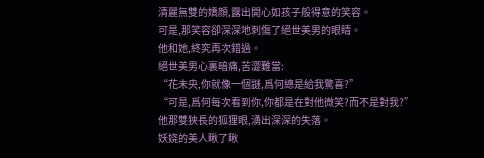清麗無雙的嬌顔,露出開心如孩子般得意的笑容。
可是,那笑容卻深深地刺傷了絕世美男的眼睛。
他和她,終究再次錯過。
絕世美男心裏暗痛,苦澀難當:
“花未央,你就像一個謎,爲何總是給我驚喜?”
“可是,爲何每次看到你,你都是在對他微笑?而不是對我?”
他那雙狹長的狐狸眼,湧出深深的失落。
妖娆的美人瞅了瞅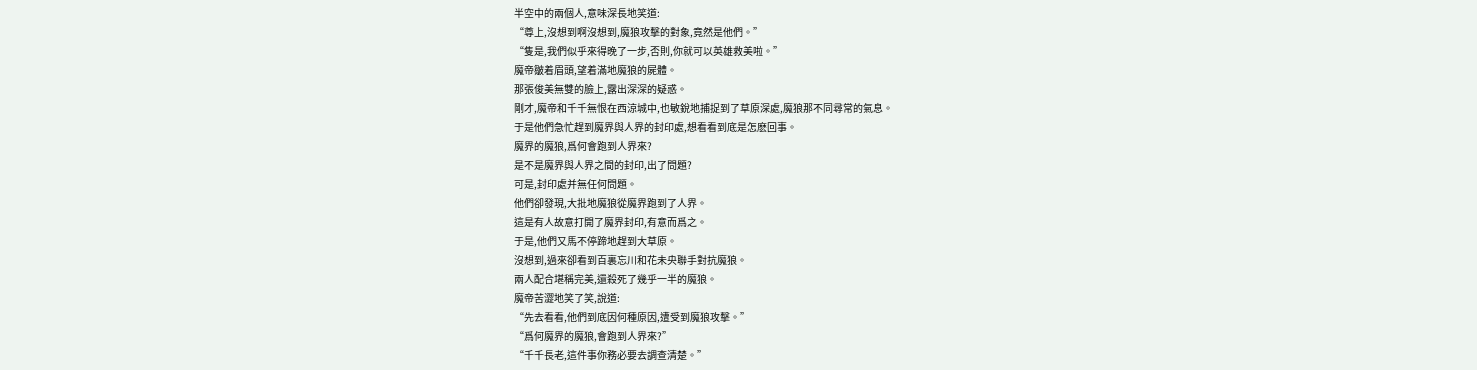半空中的兩個人,意味深長地笑道:
“尊上,沒想到啊沒想到,魔狼攻擊的對象,竟然是他們。”
“隻是,我們似乎來得晚了一步,否則,你就可以英雄救美啦。”
魔帝皺着眉頭,望着滿地魔狼的屍體。
那張俊美無雙的臉上,露出深深的疑惑。
剛才,魔帝和千千無恨在西涼城中,也敏銳地捕捉到了草原深處,魔狼那不同尋常的氣息。
于是他們急忙趕到魔界與人界的封印處,想看看到底是怎麽回事。
魔界的魔狼,爲何會跑到人界來?
是不是魔界與人界之間的封印,出了問題?
可是,封印處并無任何問題。
他們卻發現,大批地魔狼從魔界跑到了人界。
這是有人故意打開了魔界封印,有意而爲之。
于是,他們又馬不停蹄地趕到大草原。
沒想到,過來卻看到百裏忘川和花未央聯手對抗魔狼。
兩人配合堪稱完美,還殺死了幾乎一半的魔狼。
魔帝苦澀地笑了笑,說道:
“先去看看,他們到底因何種原因,遭受到魔狼攻擊。”
“爲何魔界的魔狼,會跑到人界來?”
“千千長老,這件事你務必要去調查清楚。”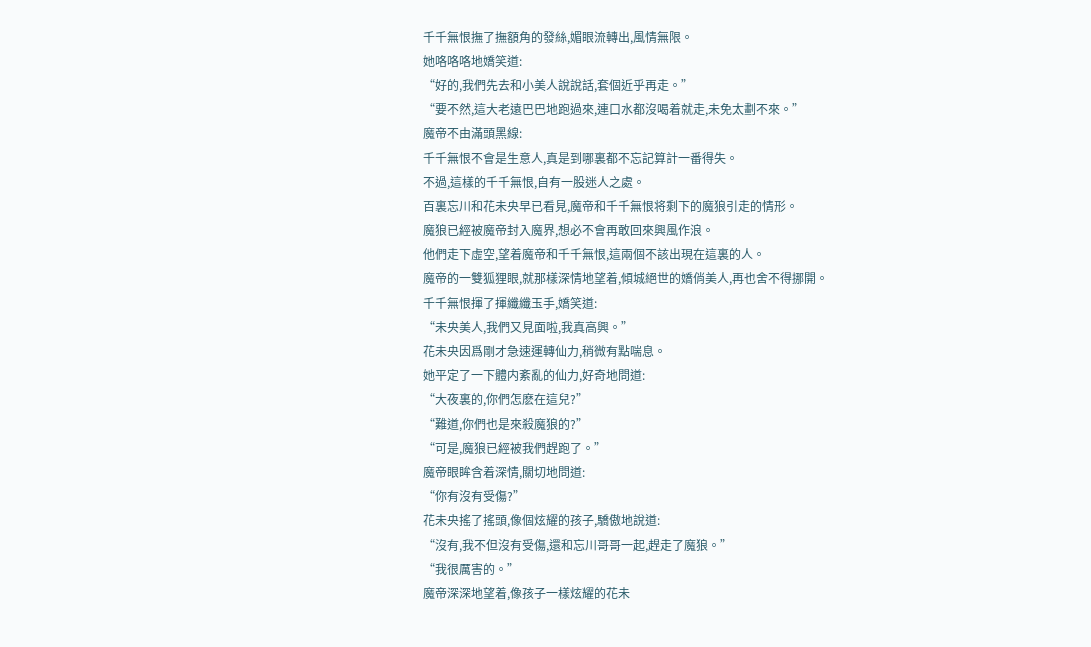千千無恨撫了撫額角的發絲,媚眼流轉出,風情無限。
她咯咯咯地嬌笑道:
“好的,我們先去和小美人說說話,套個近乎再走。”
“要不然,這大老遠巴巴地跑過來,連口水都沒喝着就走,未免太劃不來。”
魔帝不由滿頭黑線:
千千無恨不會是生意人,真是到哪裏都不忘記算計一番得失。
不過,這樣的千千無恨,自有一股迷人之處。
百裏忘川和花未央早已看見,魔帝和千千無恨将剩下的魔狼引走的情形。
魔狼已經被魔帝封入魔界,想必不會再敢回來興風作浪。
他們走下虛空,望着魔帝和千千無恨,這兩個不該出現在這裏的人。
魔帝的一雙狐狸眼,就那樣深情地望着,傾城絕世的嬌俏美人,再也舍不得挪開。
千千無恨揮了揮纖纖玉手,嬌笑道:
“未央美人,我們又見面啦,我真高興。”
花未央因爲剛才急速運轉仙力,稍微有點喘息。
她平定了一下體内紊亂的仙力,好奇地問道:
“大夜裏的,你們怎麽在這兒?”
“難道,你們也是來殺魔狼的?”
“可是,魔狼已經被我們趕跑了。”
魔帝眼眸含着深情,關切地問道:
“你有沒有受傷?”
花未央搖了搖頭,像個炫耀的孩子,驕傲地說道:
“沒有,我不但沒有受傷,還和忘川哥哥一起,趕走了魔狼。”
“我很厲害的。”
魔帝深深地望着,像孩子一樣炫耀的花未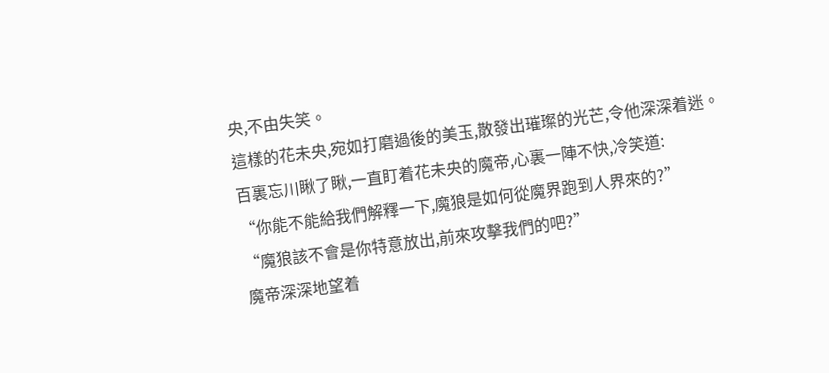央,不由失笑。
這樣的花未央,宛如打磨過後的美玉,散發出璀璨的光芒,令他深深着迷。
百裏忘川瞅了瞅,一直盯着花未央的魔帝,心裏一陣不快,冷笑道:
“你能不能給我們解釋一下,魔狼是如何從魔界跑到人界來的?”
“魔狼該不會是你特意放出,前來攻擊我們的吧?”
魔帝深深地望着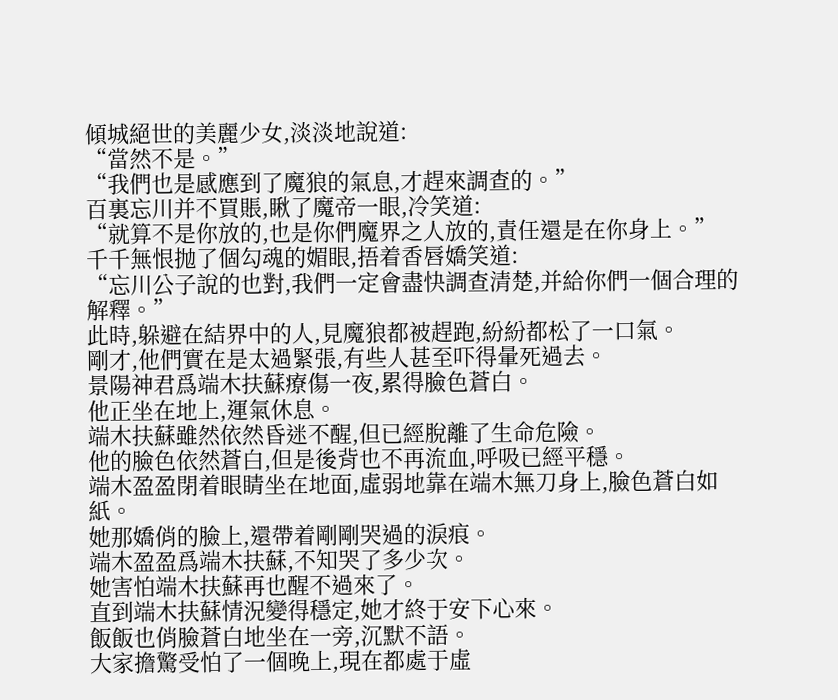傾城絕世的美麗少女,淡淡地說道:
“當然不是。”
“我們也是感應到了魔狼的氣息,才趕來調查的。”
百裏忘川并不買賬,瞅了魔帝一眼,冷笑道:
“就算不是你放的,也是你們魔界之人放的,責任還是在你身上。”
千千無恨抛了個勾魂的媚眼,捂着香唇嬌笑道:
“忘川公子說的也對,我們一定會盡快調查清楚,并給你們一個合理的解釋。”
此時,躲避在結界中的人,見魔狼都被趕跑,紛紛都松了一口氣。
剛才,他們實在是太過緊張,有些人甚至吓得暈死過去。
景陽神君爲端木扶蘇療傷一夜,累得臉色蒼白。
他正坐在地上,運氣休息。
端木扶蘇雖然依然昏迷不醒,但已經脫離了生命危險。
他的臉色依然蒼白,但是後背也不再流血,呼吸已經平穩。
端木盈盈閉着眼睛坐在地面,虛弱地靠在端木無刀身上,臉色蒼白如紙。
她那嬌俏的臉上,還帶着剛剛哭過的淚痕。
端木盈盈爲端木扶蘇,不知哭了多少次。
她害怕端木扶蘇再也醒不過來了。
直到端木扶蘇情況變得穩定,她才終于安下心來。
飯飯也俏臉蒼白地坐在一旁,沉默不語。
大家擔驚受怕了一個晚上,現在都處于虛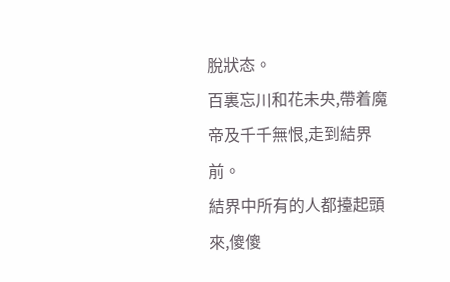脫狀态。
百裏忘川和花未央,帶着魔帝及千千無恨,走到結界前。
結界中所有的人都擡起頭來,傻傻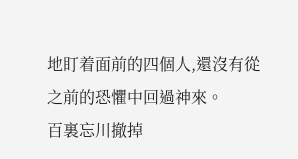地盯着面前的四個人,還沒有從之前的恐懼中回過神來。
百裏忘川撤掉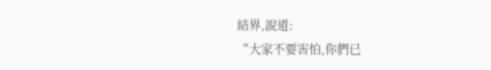結界,說道:
“大家不要害怕,你們已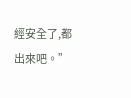經安全了,都出來吧。”